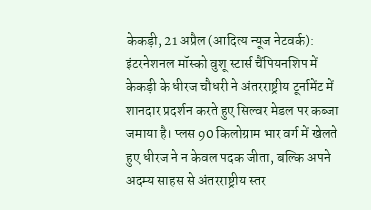केकड़ी, 21 अप्रैल (आदित्य न्यूज नेटवर्क): इंटरनेशनल मॉस्को वुशू स्टार्स चैंपियनशिप में केकड़ी के धीरज चौधरी ने अंतरराष्ट्रीय टूर्नामेंट में शानदार प्रदर्शन करते हुए सिल्वर मेडल पर कब्जा जमाया है। प्लस 90 किलोग्राम भार वर्ग में खेलते हुए धीरज ने न केवल पदक जीता, बल्कि अपने अदम्य साहस से अंतरराष्ट्रीय स्तर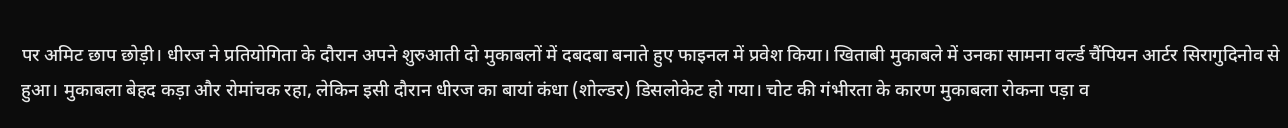पर अमिट छाप छोड़ी। धीरज ने प्रतियोगिता के दौरान अपने शुरुआती दो मुकाबलों में दबदबा बनाते हुए फाइनल में प्रवेश किया। खिताबी मुकाबले में उनका सामना वर्ल्ड चैंपियन आर्टर सिरागुदिनोव से हुआ। मुकाबला बेहद कड़ा और रोमांचक रहा, लेकिन इसी दौरान धीरज का बायां कंधा (शोल्डर) डिसलोकेट हो गया। चोट की गंभीरता के कारण मुकाबला रोकना पड़ा व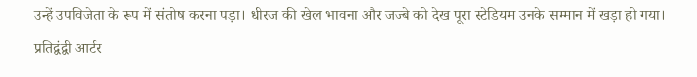उन्हें उपविजेता के रूप में संतोष करना पड़ा। धीरज की खेल भावना और जज्बे को देख पूरा स्टेडियम उनके सम्मान में खड़ा हो गया। प्रतिद्वंद्वी आर्टर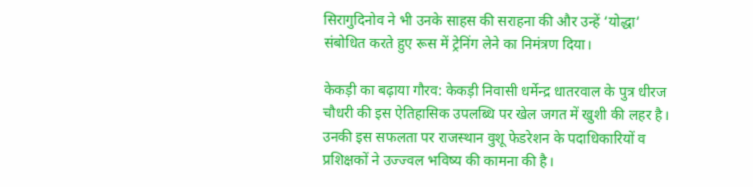सिरागुदिनोव ने भी उनके साहस की सराहना की और उन्हें ‘योद्धा‘ संबोधित करते हुए रूस में ट्रेनिंग लेने का निमंत्रण दिया।

केकड़ी का बढ़ाया गौरव: केकड़ी निवासी धर्मेन्द्र धातरवाल के पुत्र धीरज चौधरी की इस ऐतिहासिक उपलब्धि पर खेल जगत में खुशी की लहर है। उनकी इस सफलता पर राजस्थान वुशू फेडरेशन के पदाधिकारियों व प्रशिक्षकों ने उज्ज्वल भविष्य की कामना की है।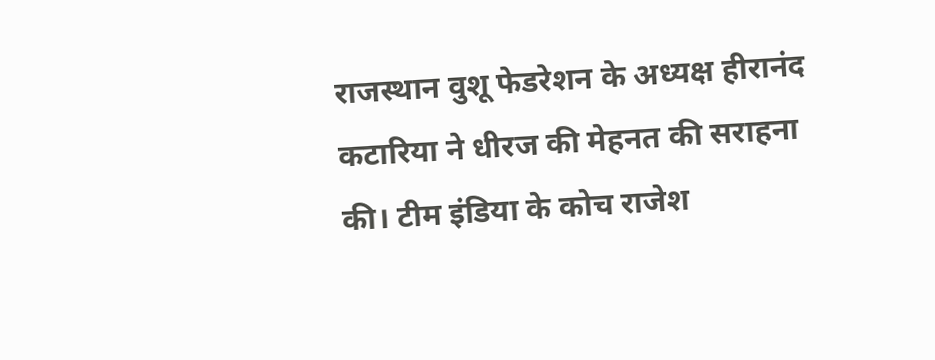राजस्थान वुशू फेडरेशन के अध्यक्ष हीरानंद कटारिया ने धीरज की मेहनत की सराहना की। टीम इंडिया के कोच राजेश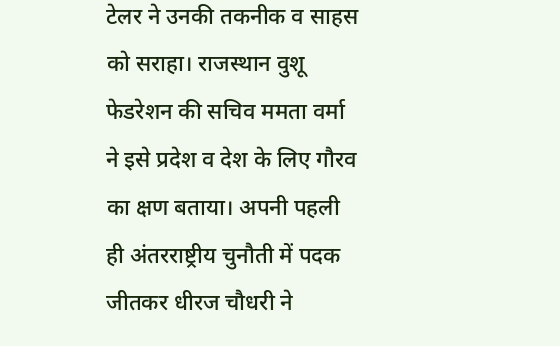टेलर ने उनकी तकनीक व साहस को सराहा। राजस्थान वुशू फेडरेशन की सचिव ममता वर्मा ने इसे प्रदेश व देश के लिए गौरव का क्षण बताया। अपनी पहली ही अंतरराष्ट्रीय चुनौती में पदक जीतकर धीरज चौधरी ने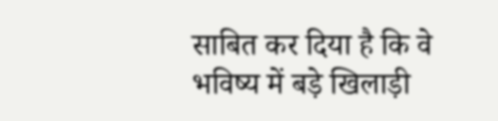साबित कर दिया है कि वे भविष्य में बड़े खिलाड़ी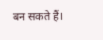बन सकते हैं।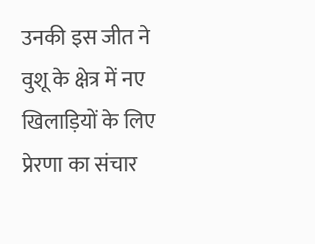उनकी इस जीत ने वुशू के क्षेत्र में नए खिलाड़ियों के लिए प्रेरणा का संचार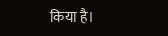किया है।